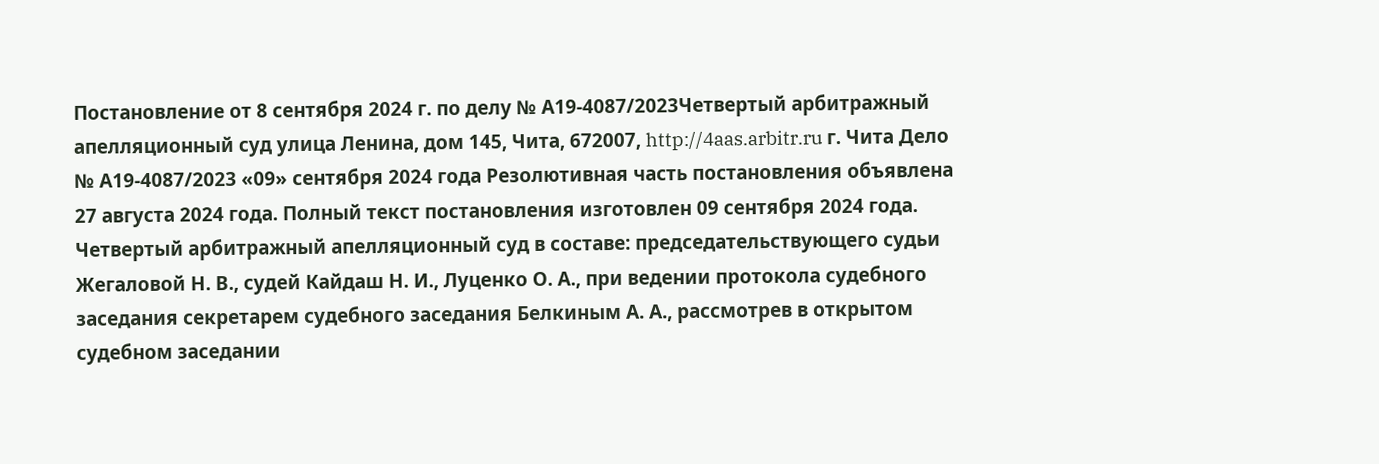Постановление от 8 сентября 2024 г. по делу № А19-4087/2023Четвертый арбитражный апелляционный суд улица Ленина, дом 145, Чита, 672007, http://4aas.arbitr.ru г. Чита Дело № А19-4087/2023 «09» сентября 2024 года Резолютивная часть постановления объявлена 27 августа 2024 года. Полный текст постановления изготовлен 09 сентября 2024 года. Четвертый арбитражный апелляционный суд в составе: председательствующего судьи Жегаловой Н. В., судей Кайдаш Н. И., Луценко О. А., при ведении протокола судебного заседания секретарем судебного заседания Белкиным А. А., рассмотрев в открытом судебном заседании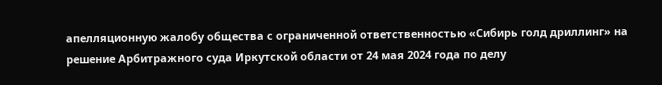апелляционную жалобу общества с ограниченной ответственностью «Сибирь голд дриллинг» на решение Арбитражного суда Иркутской области от 24 мая 2024 года по делу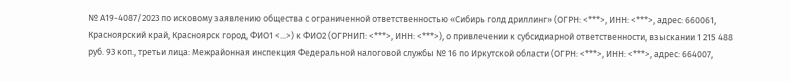№ А19-4087/2023 по исковому заявлению общества с ограниченной ответственностью «Сибирь голд дриллинг» (ОГРН: <***>, ИНН: <***>, адрес: 660061, Красноярский край, Красноярск город, ФИО1 <...>) к ФИО2 (ОГРНИП: <***>, ИНН: <***>), о привлечении к субсидиарной ответственности, взыскании 1 215 488 руб. 93 коп., третьи лица: Межрайонная инспекция Федеральной налоговой службы № 16 по Иркутской области (ОГРН: <***>, ИНН: <***>, адрес: 664007,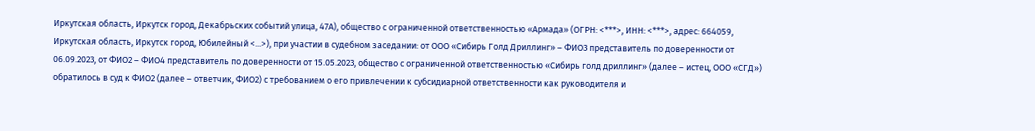Иркутская область, Иркутск город, Декабрьских событий улица, 47А), общество с ограниченной ответственностью «Армада» (ОГРН: <***>, ИНН: <***>, адрес: 664059, Иркутская область, Иркутск город, Юбилейный <...>), при участии в судебном заседании: от ООО «Сибирь Голд Дриллинг» – ФИО3 представитель по доверенности от 06.09.2023, от ФИО2 – ФИО4 представитель по доверенности от 15.05.2023, общество с ограниченной ответственностью «Сибирь голд дриллинг» (далее – истец, ООО «СГД») обратилось в суд к ФИО2 (далее – ответчик, ФИО2) с требованием о его привлечении к субсидиарной ответственности как руководителя и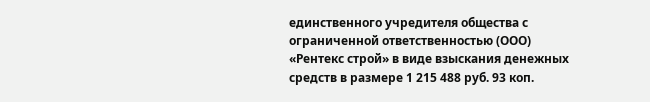единственного учредителя общества с ограниченной ответственностью (ООО) «Рентекс строй» в виде взыскания денежных средств в размере 1 215 488 руб. 93 коп.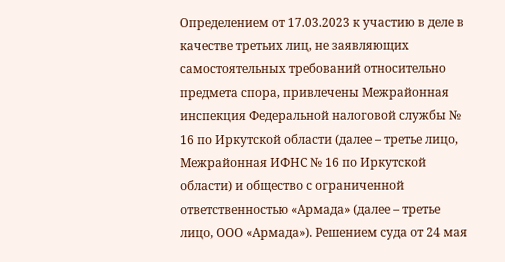Определением от 17.03.2023 к участию в деле в качестве третьих лиц, не заявляющих самостоятельных требований относительно предмета спора, привлечены Межрайонная инспекция Федеральной налоговой службы № 16 по Иркутской области (далее – третье лицо, Межрайонная ИФНС № 16 по Иркутской области) и общество с ограниченной ответственностью «Армада» (далее – третье лицо, ООО «Армада»). Решением суда от 24 мая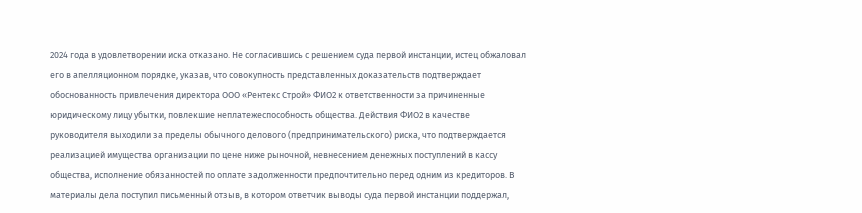2024 года в удовлетворении иска отказано. Не согласившись с решением суда первой инстанции, истец обжаловал его в апелляционном порядке, указав, что совокупность представленных доказательств подтверждает обоснованность привлечения директора ООО «Рентекс Строй» ФИО2 к ответственности за причиненные юридическому лицу убытки, повлекшие неплатежеспособность общества. Действия ФИО2 в качестве руководителя выходили за пределы обычного делового (предпринимательского) риска, что подтверждается реализацией имущества организации по цене ниже рыночной, невнесением денежных поступлений в кассу общества, исполнение обязанностей по оплате задолженности предпочтительно перед одним из кредиторов. В материалы дела поступил письменный отзыв, в котором ответчик выводы суда первой инстанции поддержал,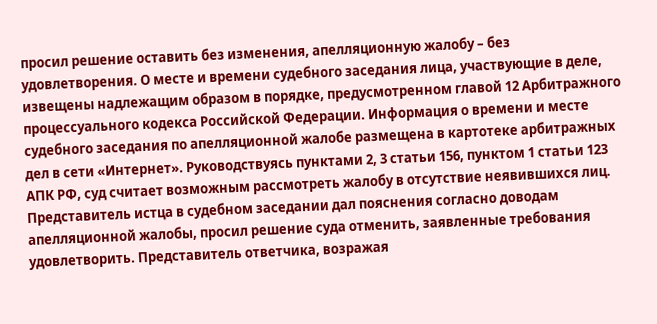просил решение оставить без изменения, апелляционную жалобу – без удовлетворения. О месте и времени судебного заседания лица, участвующие в деле, извещены надлежащим образом в порядке, предусмотренном главой 12 Арбитражного процессуального кодекса Российской Федерации. Информация о времени и месте судебного заседания по апелляционной жалобе размещена в картотеке арбитражных дел в сети «Интернет». Руководствуясь пунктами 2, 3 статьи 156, пунктом 1 статьи 123 АПК РФ, суд считает возможным рассмотреть жалобу в отсутствие неявившихся лиц. Представитель истца в судебном заседании дал пояснения согласно доводам апелляционной жалобы, просил решение суда отменить, заявленные требования удовлетворить. Представитель ответчика, возражая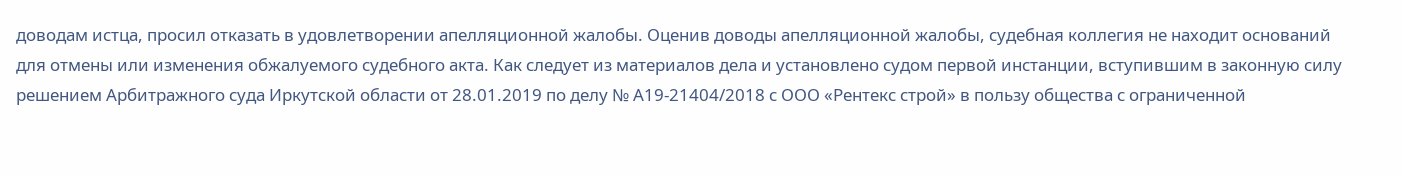доводам истца, просил отказать в удовлетворении апелляционной жалобы. Оценив доводы апелляционной жалобы, судебная коллегия не находит оснований для отмены или изменения обжалуемого судебного акта. Как следует из материалов дела и установлено судом первой инстанции, вступившим в законную силу решением Арбитражного суда Иркутской области от 28.01.2019 по делу № А19-21404/2018 с ООО «Рентекс строй» в пользу общества с ограниченной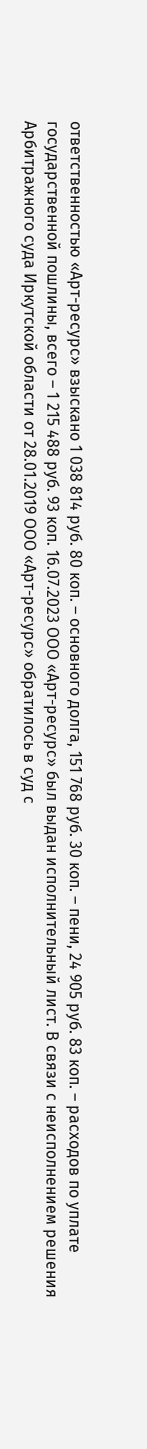ответственностью «Арт-ресурс» взыскано 1 038 814 руб. 80 коп. – основного долга, 151 768 руб. 30 коп. – пени, 24 905 руб. 83 коп. – расходов по уплате государственной пошлины, всего – 1 215 488 руб. 93 коп. 16.07.2023 ООО «Арт-ресурс» был выдан исполнительный лист. В связи с неисполнением решения Арбитражного суда Иркутской области от 28.01.2019 ООО «Арт-ресурс» обратилось в суд с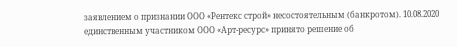заявлением о признании ООО «Рентекс строй» несостоятельным (банкротом). 10.08.2020 единственным участником ООО «Арт-ресурс» принято решение об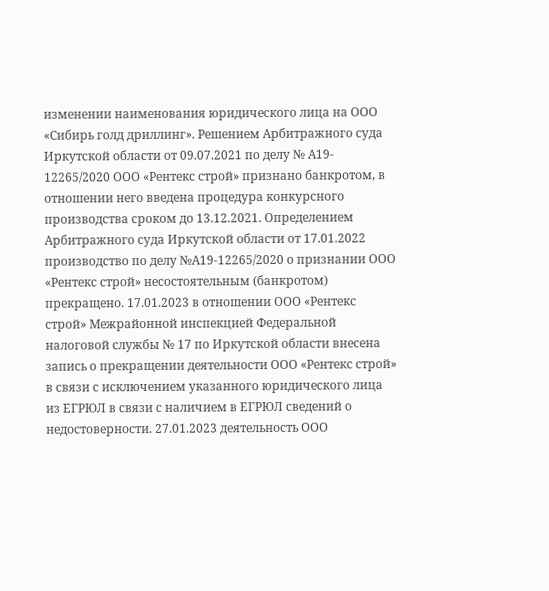изменении наименования юридического лица на ООО «Сибирь голд дриллинг». Решением Арбитражного суда Иркутской области от 09.07.2021 по делу № А19- 12265/2020 ООО «Рентекс строй» признано банкротом, в отношении него введена процедура конкурсного производства сроком до 13.12.2021. Определением Арбитражного суда Иркутской области от 17.01.2022 производство по делу №А19-12265/2020 о признании ООО «Рентекс строй» несостоятельным (банкротом) прекращено. 17.01.2023 в отношении ООО «Рентекс строй» Межрайонной инспекцией Федеральной налоговой службы № 17 по Иркутской области внесена запись о прекращении деятельности ООО «Рентекс строй» в связи с исключением указанного юридического лица из ЕГРЮЛ в связи с наличием в ЕГРЮЛ сведений о недостоверности. 27.01.2023 деятельность ООО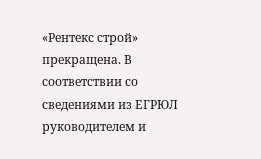«Рентекс строй» прекращена. В соответствии со сведениями из ЕГРЮЛ руководителем и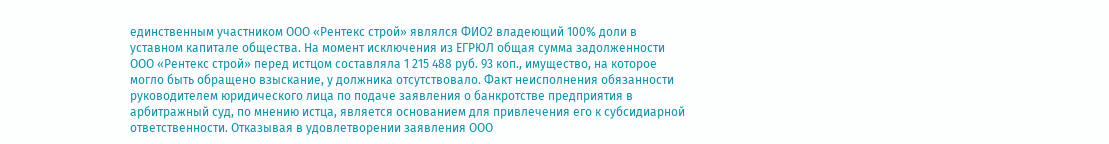единственным участником ООО «Рентекс строй» являлся ФИО2 владеющий 100% доли в уставном капитале общества. На момент исключения из ЕГРЮЛ общая сумма задолженности ООО «Рентекс строй» перед истцом составляла 1 215 488 руб. 93 коп., имущество, на которое могло быть обращено взыскание, у должника отсутствовало. Факт неисполнения обязанности руководителем юридического лица по подаче заявления о банкротстве предприятия в арбитражный суд, по мнению истца, является основанием для привлечения его к субсидиарной ответственности. Отказывая в удовлетворении заявления ООО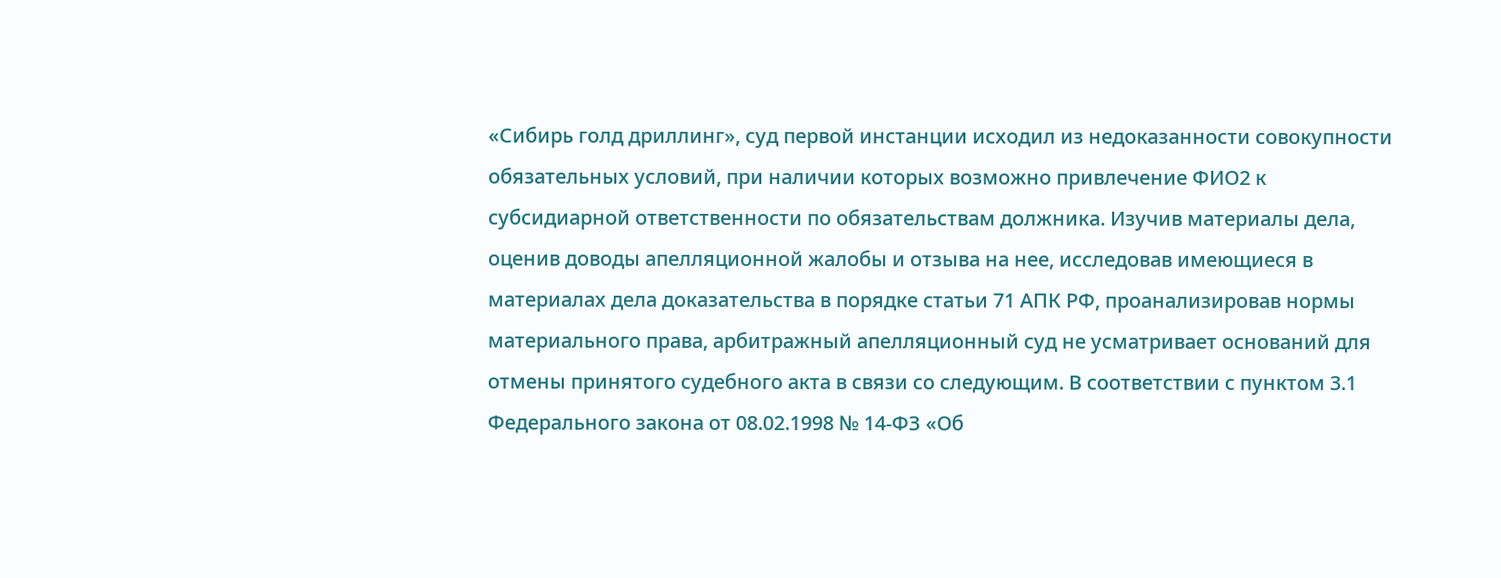«Сибирь голд дриллинг», суд первой инстанции исходил из недоказанности совокупности обязательных условий, при наличии которых возможно привлечение ФИО2 к субсидиарной ответственности по обязательствам должника. Изучив материалы дела, оценив доводы апелляционной жалобы и отзыва на нее, исследовав имеющиеся в материалах дела доказательства в порядке статьи 71 АПК РФ, проанализировав нормы материального права, арбитражный апелляционный суд не усматривает оснований для отмены принятого судебного акта в связи со следующим. В соответствии с пунктом 3.1 Федерального закона от 08.02.1998 № 14-ФЗ «Об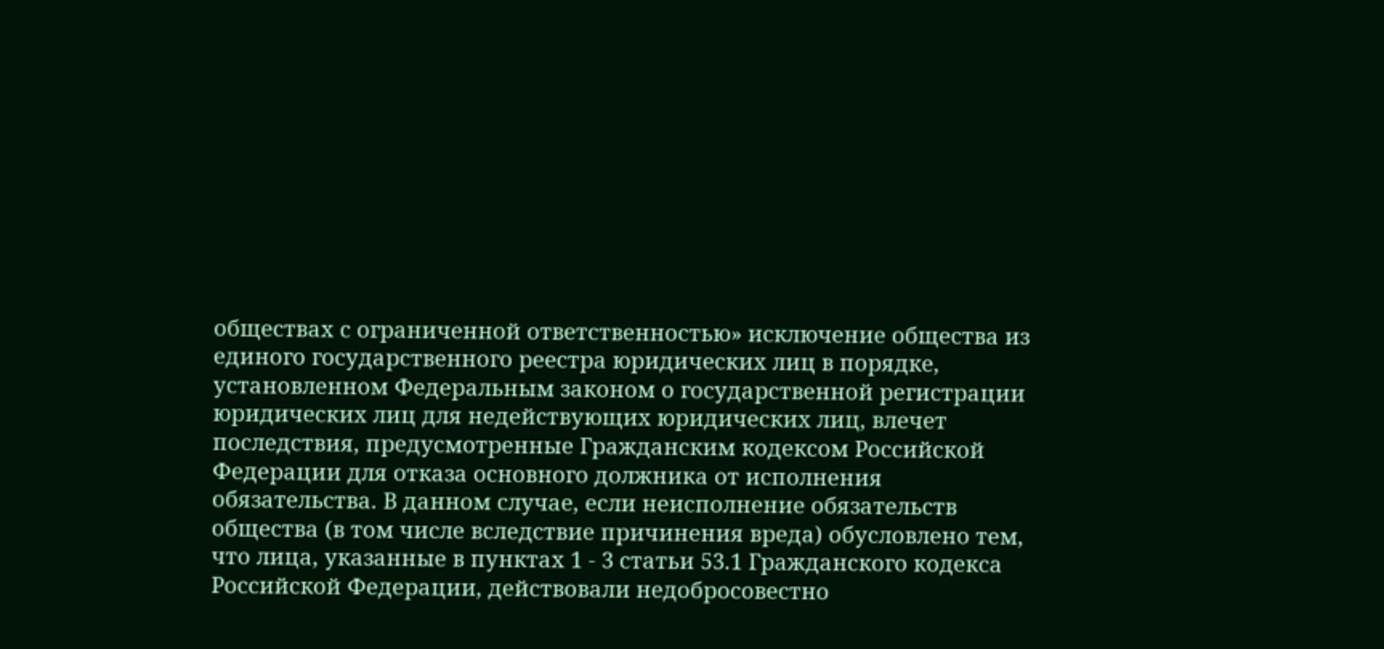обществах с ограниченной ответственностью» исключение общества из единого государственного реестра юридических лиц в порядке, установленном Федеральным законом о государственной регистрации юридических лиц для недействующих юридических лиц, влечет последствия, предусмотренные Гражданским кодексом Российской Федерации для отказа основного должника от исполнения обязательства. В данном случае, если неисполнение обязательств общества (в том числе вследствие причинения вреда) обусловлено тем, что лица, указанные в пунктах 1 - 3 статьи 53.1 Гражданского кодекса Российской Федерации, действовали недобросовестно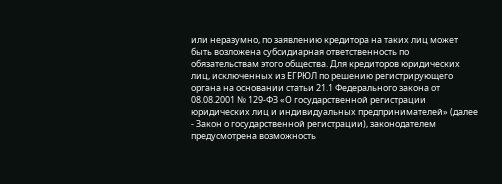или неразумно, по заявлению кредитора на таких лиц может быть возложена субсидиарная ответственность по обязательствам этого общества. Для кредиторов юридических лиц, исключенных из ЕГРЮЛ по решению регистрирующего органа на основании статьи 21.1 Федерального закона от 08.08.2001 № 129-ФЗ «О государственной регистрации юридических лиц и индивидуальных предпринимателей» (далее - Закон о государственной регистрации), законодателем предусмотрена возможность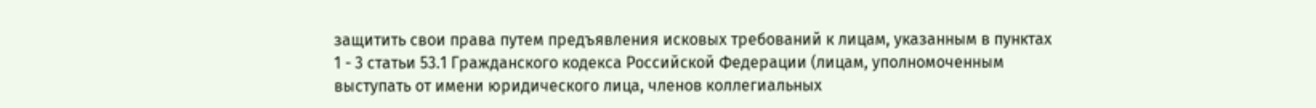защитить свои права путем предъявления исковых требований к лицам, указанным в пунктах 1 - 3 статьи 53.1 Гражданского кодекса Российской Федерации (лицам, уполномоченным выступать от имени юридического лица, членов коллегиальных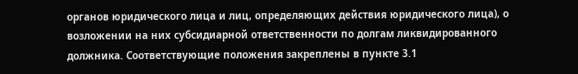органов юридического лица и лиц, определяющих действия юридического лица), о возложении на них субсидиарной ответственности по долгам ликвидированного должника. Соответствующие положения закреплены в пункте 3.1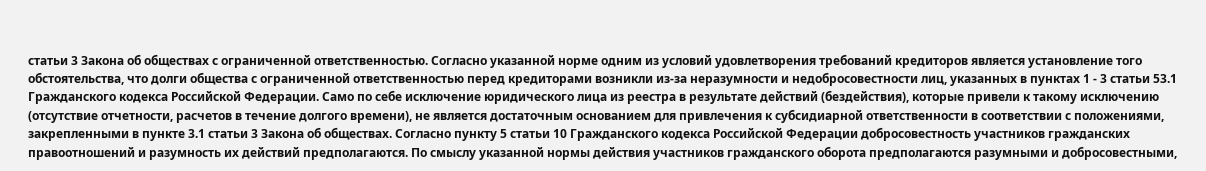статьи 3 Закона об обществах с ограниченной ответственностью. Согласно указанной норме одним из условий удовлетворения требований кредиторов является установление того обстоятельства, что долги общества с ограниченной ответственностью перед кредиторами возникли из-за неразумности и недобросовестности лиц, указанных в пунктах 1 - 3 статьи 53.1 Гражданского кодекса Российской Федерации. Само по себе исключение юридического лица из реестра в результате действий (бездействия), которые привели к такому исключению (отсутствие отчетности, расчетов в течение долгого времени), не является достаточным основанием для привлечения к субсидиарной ответственности в соответствии с положениями, закрепленными в пункте 3.1 статьи 3 Закона об обществах. Согласно пункту 5 статьи 10 Гражданского кодекса Российской Федерации добросовестность участников гражданских правоотношений и разумность их действий предполагаются. По смыслу указанной нормы действия участников гражданского оборота предполагаются разумными и добросовестными,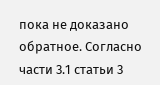пока не доказано обратное. Согласно части 3.1 статьи 3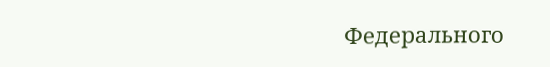Федерального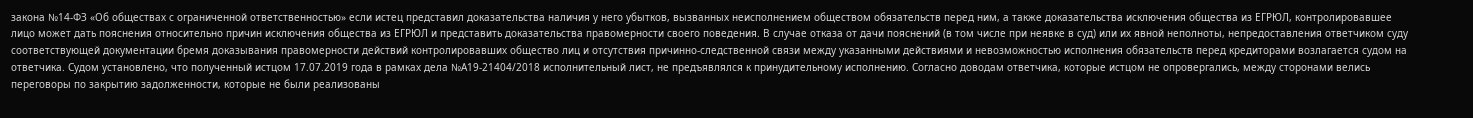закона №14-ФЗ «Об обществах с ограниченной ответственностью» если истец представил доказательства наличия у него убытков, вызванных неисполнением обществом обязательств перед ним, а также доказательства исключения общества из ЕГРЮЛ, контролировавшее лицо может дать пояснения относительно причин исключения общества из ЕГРЮЛ и представить доказательства правомерности своего поведения. В случае отказа от дачи пояснений (в том числе при неявке в суд) или их явной неполноты, непредоставления ответчиком суду соответствующей документации бремя доказывания правомерности действий контролировавших общество лиц и отсутствия причинно-следственной связи между указанными действиями и невозможностью исполнения обязательств перед кредиторами возлагается судом на ответчика. Судом установлено, что полученный истцом 17.07.2019 года в рамках дела №А19-21404/2018 исполнительный лист, не предъявлялся к принудительному исполнению. Согласно доводам ответчика, которые истцом не опровергались, между сторонами велись переговоры по закрытию задолженности, которые не были реализованы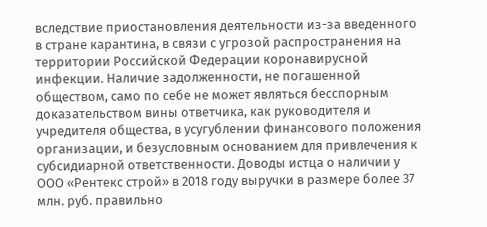вследствие приостановления деятельности из-за введенного в стране карантина, в связи с угрозой распространения на территории Российской Федерации коронавирусной инфекции. Наличие задолженности, не погашенной обществом, само по себе не может являться бесспорным доказательством вины ответчика, как руководителя и учредителя общества, в усугублении финансового положения организации, и безусловным основанием для привлечения к субсидиарной ответственности. Доводы истца о наличии у ООО «Рентекс строй» в 2018 году выручки в размере более 37 млн. руб. правильно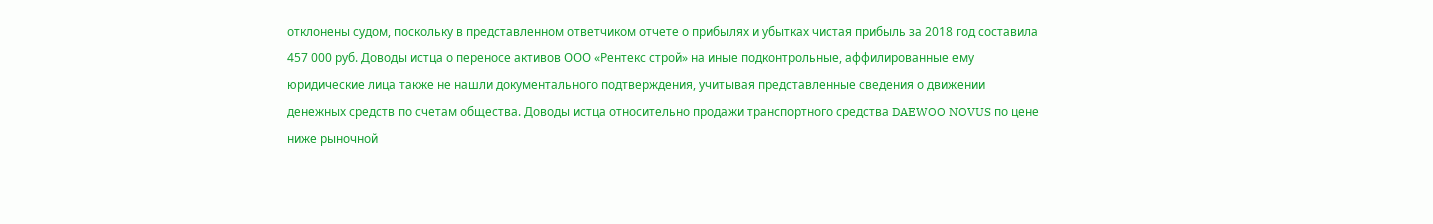отклонены судом, поскольку в представленном ответчиком отчете о прибылях и убытках чистая прибыль за 2018 год составила 457 000 руб. Доводы истца о переносе активов ООО «Рентекс строй» на иные подконтрольные, аффилированные ему юридические лица также не нашли документального подтверждения, учитывая представленные сведения о движении денежных средств по счетам общества. Доводы истца относительно продажи транспортного средства DAEWOO NOVUS по цене ниже рыночной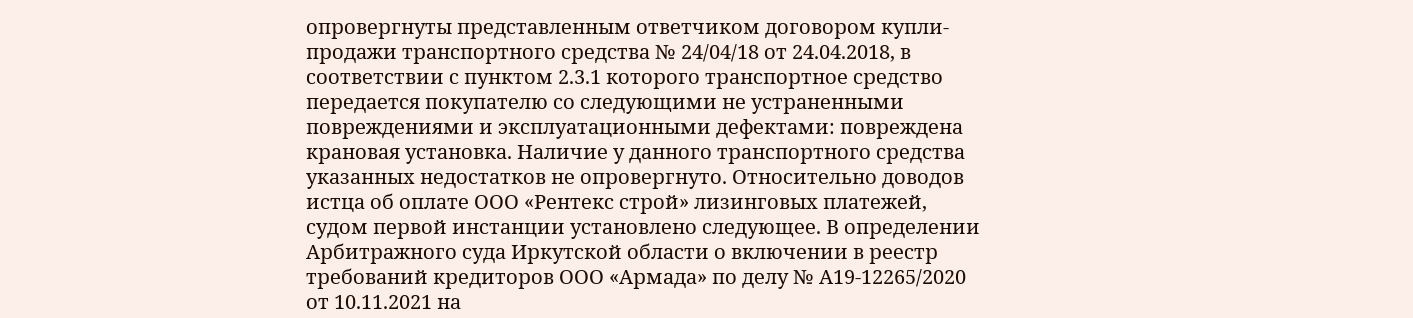опровергнуты представленным ответчиком договором купли-продажи транспортного средства № 24/04/18 от 24.04.2018, в соответствии с пунктом 2.3.1 которого транспортное средство передается покупателю со следующими не устраненными повреждениями и эксплуатационными дефектами: повреждена крановая установка. Наличие у данного транспортного средства указанных недостатков не опровергнуто. Относительно доводов истца об оплате ООО «Рентекс строй» лизинговых платежей, судом первой инстанции установлено следующее. В определении Арбитражного суда Иркутской области о включении в реестр требований кредиторов ООО «Армада» по делу № А19-12265/2020 от 10.11.2021 на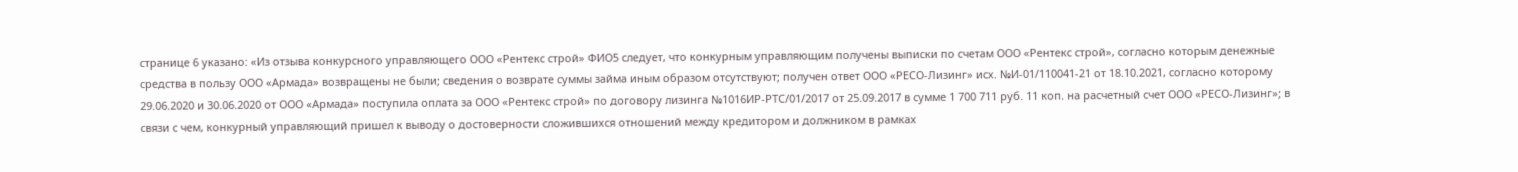странице 6 указано: «Из отзыва конкурсного управляющего ООО «Рентекс строй» ФИО5 следует, что конкурным управляющим получены выписки по счетам ООО «Рентекс строй», согласно которым денежные средства в пользу ООО «Армада» возвращены не были; сведения о возврате суммы займа иным образом отсутствуют; получен ответ ООО «РЕСО-Лизинг» исх. №И-01/110041-21 от 18.10.2021, согласно которому 29.06.2020 и 30.06.2020 от ООО «Армада» поступила оплата за ООО «Рентекс строй» по договору лизинга №1016ИР-РТС/01/2017 от 25.09.2017 в сумме 1 700 711 руб. 11 коп. на расчетный счет ООО «РЕСО-Лизинг»; в связи с чем, конкурный управляющий пришел к выводу о достоверности сложившихся отношений между кредитором и должником в рамках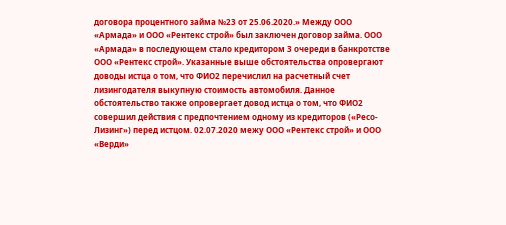договора процентного займа №23 от 25.06.2020.» Между ООО «Армада» и ООО «Рентекс строй» был заключен договор займа. ООО «Армада» в последующем стало кредитором 3 очереди в банкротстве ООО «Рентекс строй». Указанные выше обстоятельства опровергают доводы истца о том, что ФИО2 перечислил на расчетный счет лизингодателя выкупную стоимость автомобиля. Данное обстоятельство также опровергает довод истца о том, что ФИО2 совершил действия с предпочтением одному из кредиторов («Ресо-Лизинг») перед истцом. 02.07.2020 межу ООО «Рентекс строй» и ООО «Верди»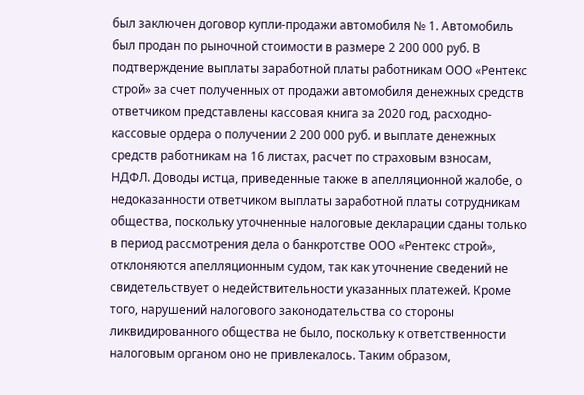был заключен договор купли-продажи автомобиля № 1. Автомобиль был продан по рыночной стоимости в размере 2 200 000 руб. В подтверждение выплаты заработной платы работникам ООО «Рентекс строй» за счет полученных от продажи автомобиля денежных средств ответчиком представлены кассовая книга за 2020 год, расходно-кассовые ордера о получении 2 200 000 руб. и выплате денежных средств работникам на 16 листах, расчет по страховым взносам, НДФЛ. Доводы истца, приведенные также в апелляционной жалобе, о недоказанности ответчиком выплаты заработной платы сотрудникам общества, поскольку уточненные налоговые декларации сданы только в период рассмотрения дела о банкротстве ООО «Рентекс строй», отклоняются апелляционным судом, так как уточнение сведений не свидетельствует о недействительности указанных платежей. Кроме того, нарушений налогового законодательства со стороны ликвидированного общества не было, поскольку к ответственности налоговым органом оно не привлекалось. Таким образом,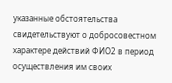указанные обстоятельства свидетельствуют о добросовестном характере действий ФИО2 в период осуществления им своих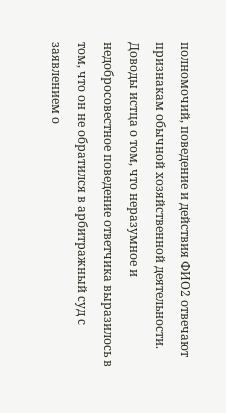полномочий, поведение и действия ФИО2 отвечают признакам обычной хозяйственной деятельности. Доводы истца о том, что неразумное и недобросовестное поведение ответчика выразилось в том, что он не обратился в арбитражный суд с заявлением о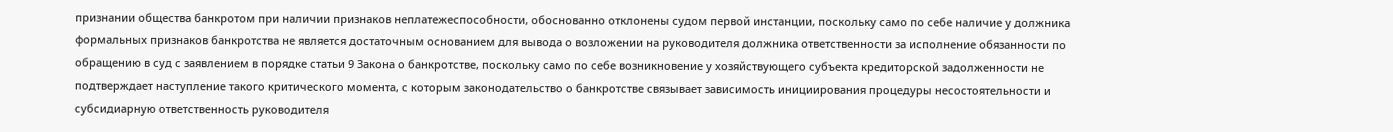признании общества банкротом при наличии признаков неплатежеспособности, обоснованно отклонены судом первой инстанции, поскольку само по себе наличие у должника формальных признаков банкротства не является достаточным основанием для вывода о возложении на руководителя должника ответственности за исполнение обязанности по обращению в суд с заявлением в порядке статьи 9 Закона о банкротстве, поскольку само по себе возникновение у хозяйствующего субъекта кредиторской задолженности не подтверждает наступление такого критического момента, с которым законодательство о банкротстве связывает зависимость инициирования процедуры несостоятельности и субсидиарную ответственность руководителя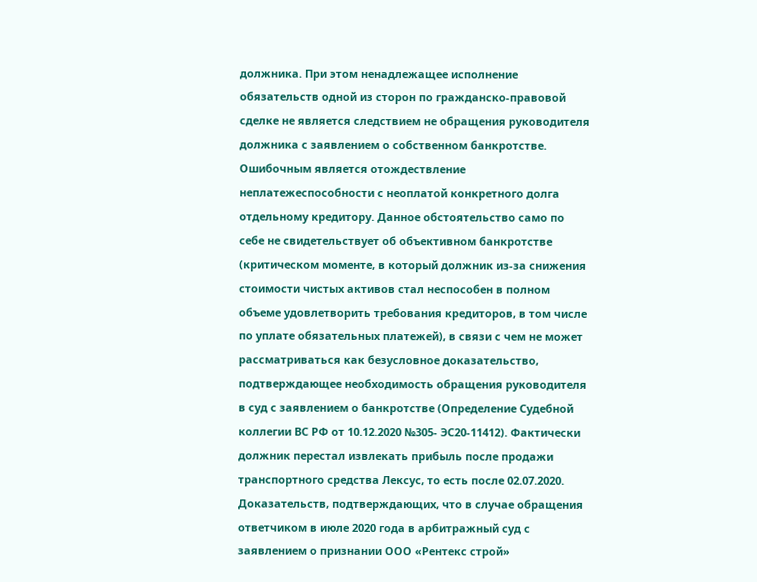должника. При этом ненадлежащее исполнение обязательств одной из сторон по гражданско-правовой сделке не является следствием не обращения руководителя должника с заявлением о собственном банкротстве. Ошибочным является отождествление неплатежеспособности с неоплатой конкретного долга отдельному кредитору. Данное обстоятельство само по себе не свидетельствует об объективном банкротстве (критическом моменте, в который должник из-за снижения стоимости чистых активов стал неспособен в полном объеме удовлетворить требования кредиторов, в том числе по уплате обязательных платежей), в связи с чем не может рассматриваться как безусловное доказательство, подтверждающее необходимость обращения руководителя в суд с заявлением о банкротстве (Определение Судебной коллегии ВС РФ от 10.12.2020 №305- ЭС20-11412). Фактически должник перестал извлекать прибыль после продажи транспортного средства Лексус, то есть после 02.07.2020. Доказательств, подтверждающих, что в случае обращения ответчиком в июле 2020 года в арбитражный суд с заявлением о признании ООО «Рентекс строй»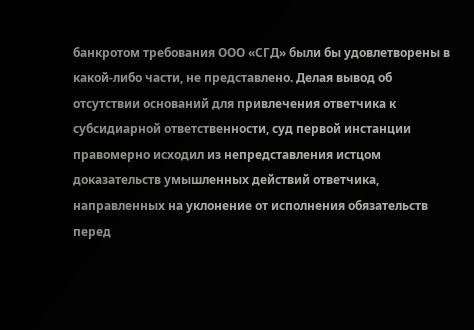банкротом требования ООО «СГД» были бы удовлетворены в какой-либо части, не представлено. Делая вывод об отсутствии оснований для привлечения ответчика к субсидиарной ответственности, суд первой инстанции правомерно исходил из непредставления истцом доказательств умышленных действий ответчика, направленных на уклонение от исполнения обязательств перед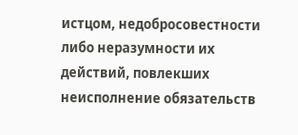истцом, недобросовестности либо неразумности их действий, повлекших неисполнение обязательств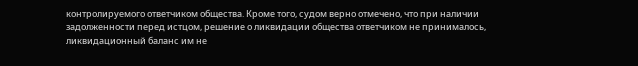контролируемого ответчиком общества. Кроме того, судом верно отмечено, что при наличии задолженности перед истцом, решение о ликвидации общества ответчиком не принималось, ликвидационный баланс им не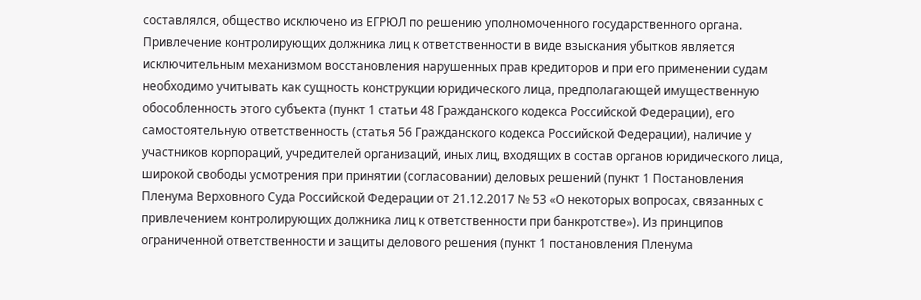составлялся, общество исключено из ЕГРЮЛ по решению уполномоченного государственного органа. Привлечение контролирующих должника лиц к ответственности в виде взыскания убытков является исключительным механизмом восстановления нарушенных прав кредиторов и при его применении судам необходимо учитывать как сущность конструкции юридического лица, предполагающей имущественную обособленность этого субъекта (пункт 1 статьи 48 Гражданского кодекса Российской Федерации), его самостоятельную ответственность (статья 56 Гражданского кодекса Российской Федерации), наличие у участников корпораций, учредителей организаций, иных лиц, входящих в состав органов юридического лица, широкой свободы усмотрения при принятии (согласовании) деловых решений (пункт 1 Постановления Пленума Верховного Суда Российской Федерации от 21.12.2017 № 53 «О некоторых вопросах, связанных с привлечением контролирующих должника лиц к ответственности при банкротстве»). Из принципов ограниченной ответственности и защиты делового решения (пункт 1 постановления Пленума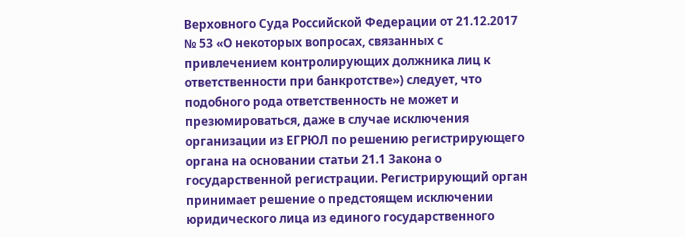Верховного Суда Российской Федерации от 21.12.2017 № 53 «О некоторых вопросах, связанных с привлечением контролирующих должника лиц к ответственности при банкротстве») следует, что подобного рода ответственность не может и презюмироваться, даже в случае исключения организации из ЕГРЮЛ по решению регистрирующего органа на основании статьи 21.1 Закона о государственной регистрации. Регистрирующий орган принимает решение о предстоящем исключении юридического лица из единого государственного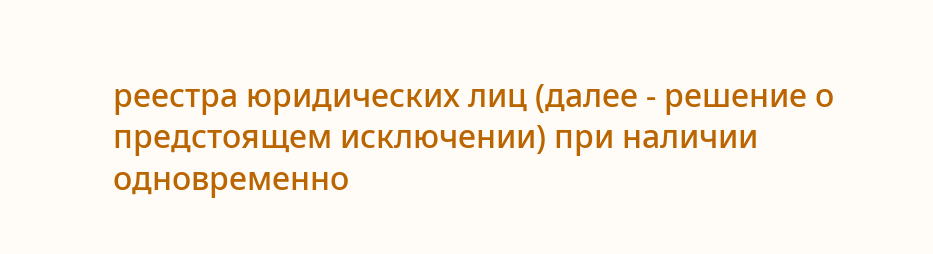реестра юридических лиц (далее - решение о предстоящем исключении) при наличии одновременно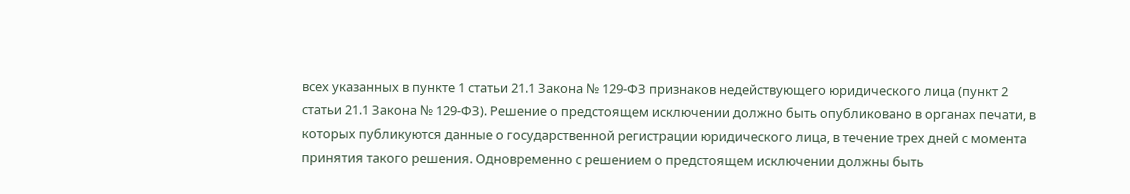всех указанных в пункте 1 статьи 21.1 Закона № 129-ФЗ признаков недействующего юридического лица (пункт 2 статьи 21.1 Закона № 129-ФЗ). Решение о предстоящем исключении должно быть опубликовано в органах печати, в которых публикуются данные о государственной регистрации юридического лица, в течение трех дней с момента принятия такого решения. Одновременно с решением о предстоящем исключении должны быть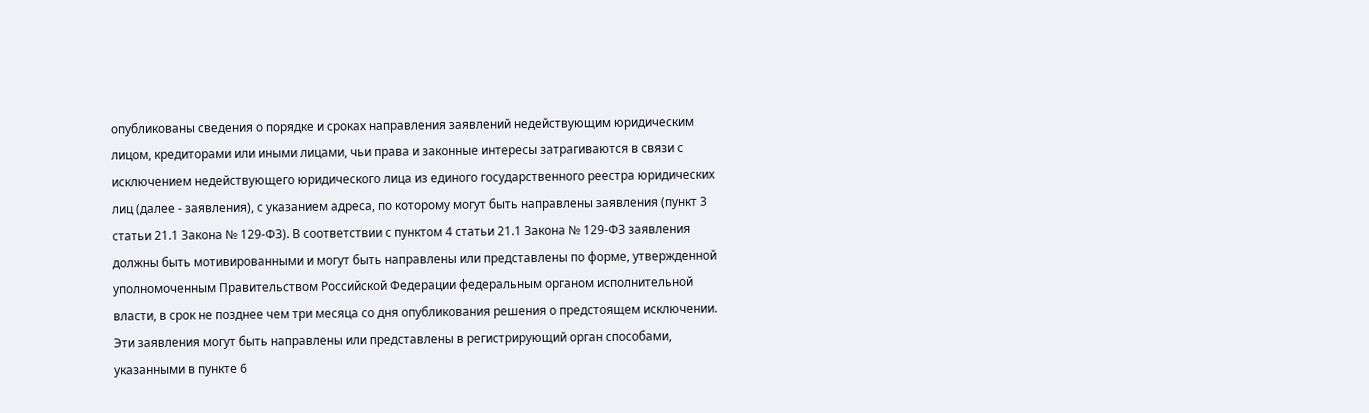опубликованы сведения о порядке и сроках направления заявлений недействующим юридическим лицом, кредиторами или иными лицами, чьи права и законные интересы затрагиваются в связи с исключением недействующего юридического лица из единого государственного реестра юридических лиц (далее - заявления), с указанием адреса, по которому могут быть направлены заявления (пункт 3 статьи 21.1 Закона № 129-ФЗ). В соответствии с пунктом 4 статьи 21.1 Закона № 129-ФЗ заявления должны быть мотивированными и могут быть направлены или представлены по форме, утвержденной уполномоченным Правительством Российской Федерации федеральным органом исполнительной власти, в срок не позднее чем три месяца со дня опубликования решения о предстоящем исключении. Эти заявления могут быть направлены или представлены в регистрирующий орган способами, указанными в пункте 6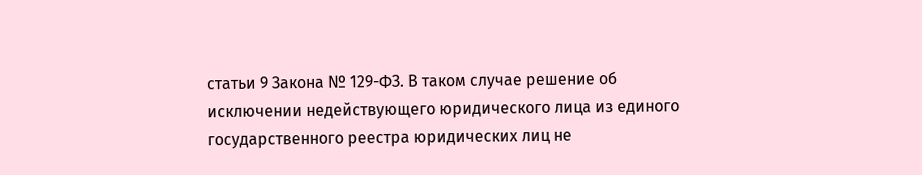статьи 9 Закона № 129-ФЗ. В таком случае решение об исключении недействующего юридического лица из единого государственного реестра юридических лиц не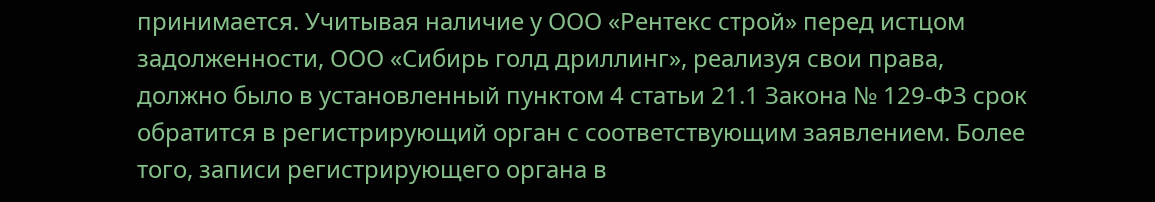принимается. Учитывая наличие у ООО «Рентекс строй» перед истцом задолженности, ООО «Сибирь голд дриллинг», реализуя свои права, должно было в установленный пунктом 4 статьи 21.1 Закона № 129-ФЗ срок обратится в регистрирующий орган с соответствующим заявлением. Более того, записи регистрирующего органа в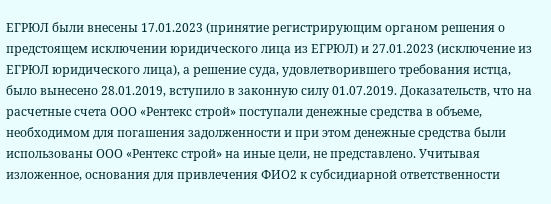ЕГРЮЛ были внесены 17.01.2023 (принятие регистрирующим органом решения о предстоящем исключении юридического лица из ЕГРЮЛ) и 27.01.2023 (исключение из ЕГРЮЛ юридического лица), а решение суда, удовлетворившего требования истца, было вынесено 28.01.2019, вступило в законную силу 01.07.2019. Доказательств, что на расчетные счета ООО «Рентекс строй» поступали денежные средства в объеме, необходимом для погашения задолженности и при этом денежные средства были использованы ООО «Рентекс строй» на иные цели, не представлено. Учитывая изложенное, основания для привлечения ФИО2 к субсидиарной ответственности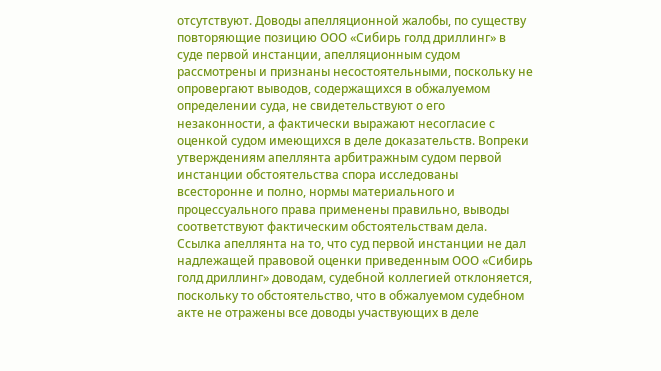отсутствуют. Доводы апелляционной жалобы, по существу повторяющие позицию ООО «Сибирь голд дриллинг» в суде первой инстанции, апелляционным судом рассмотрены и признаны несостоятельными, поскольку не опровергают выводов, содержащихся в обжалуемом определении суда, не свидетельствуют о его незаконности, а фактически выражают несогласие с оценкой судом имеющихся в деле доказательств. Вопреки утверждениям апеллянта арбитражным судом первой инстанции обстоятельства спора исследованы всесторонне и полно, нормы материального и процессуального права применены правильно, выводы соответствуют фактическим обстоятельствам дела. Ссылка апеллянта на то, что суд первой инстанции не дал надлежащей правовой оценки приведенным ООО «Сибирь голд дриллинг» доводам, судебной коллегией отклоняется, поскольку то обстоятельство, что в обжалуемом судебном акте не отражены все доводы участвующих в деле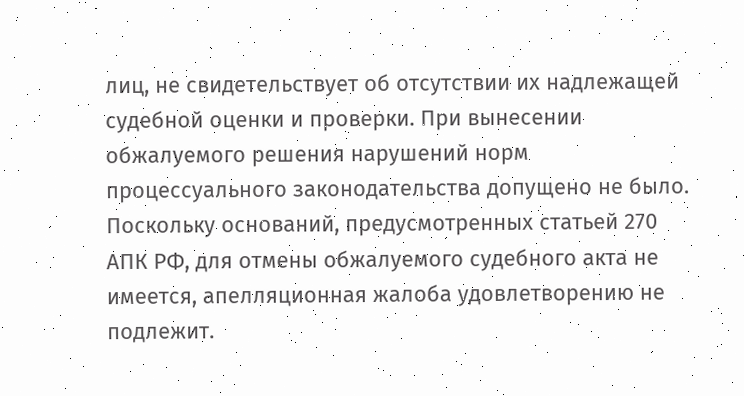лиц, не свидетельствует об отсутствии их надлежащей судебной оценки и проверки. При вынесении обжалуемого решения нарушений норм процессуального законодательства допущено не было. Поскольку оснований, предусмотренных статьей 270 АПК РФ, для отмены обжалуемого судебного акта не имеется, апелляционная жалоба удовлетворению не подлежит.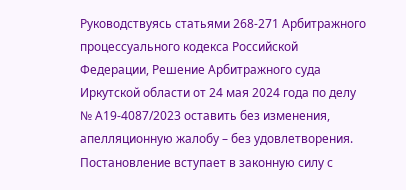Руководствуясь статьями 268-271 Арбитражного процессуального кодекса Российской Федерации, Решение Арбитражного суда Иркутской области от 24 мая 2024 года по делу № А19-4087/2023 оставить без изменения, апелляционную жалобу – без удовлетворения. Постановление вступает в законную силу с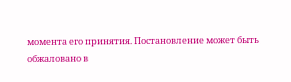момента его принятия. Постановление может быть обжаловано в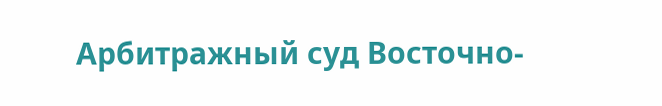Арбитражный суд Восточно-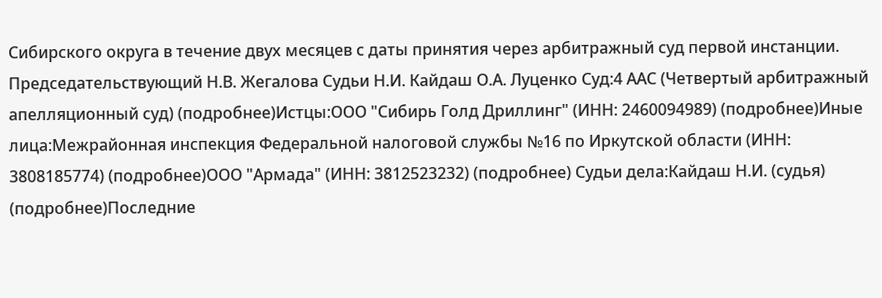Сибирского округа в течение двух месяцев с даты принятия через арбитражный суд первой инстанции. Председательствующий Н.В. Жегалова Судьи Н.И. Кайдаш О.А. Луценко Суд:4 ААС (Четвертый арбитражный апелляционный суд) (подробнее)Истцы:ООО "Сибирь Голд Дриллинг" (ИНН: 2460094989) (подробнее)Иные лица:Межрайонная инспекция Федеральной налоговой службы №16 по Иркутской области (ИНН: 3808185774) (подробнее)ООО "Армада" (ИНН: 3812523232) (подробнее) Судьи дела:Кайдаш Н.И. (судья) (подробнее)Последние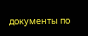документы по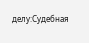делу:Судебная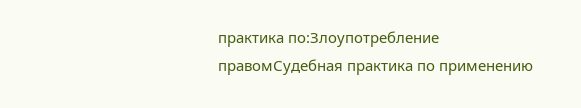практика по:Злоупотребление правомСудебная практика по применению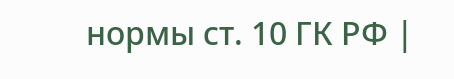нормы ст. 10 ГК РФ |